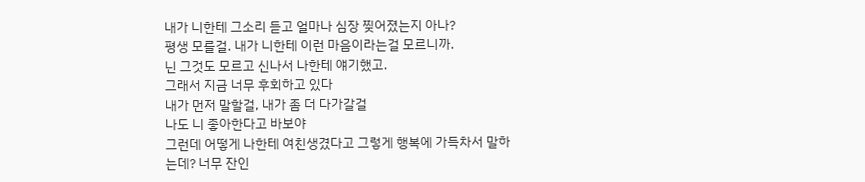내가 니한테 그소리 듣고 얼마나 심장 찢어졌는지 아나?
평생 모를걸. 내가 니한테 이런 마음이라는걸 모르니까.
닌 그것도 모르고 신나서 나한테 얘기했고.
그래서 지금 너무 후회하고 있다
내가 먼저 말할걸, 내가 좀 더 다가갈걸
나도 니 좋아한다고 바보야
그런데 어떻게 나한테 여친생겼다고 그렇게 행복에 가득차서 말하는데? 너무 잔인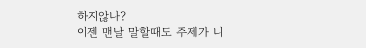하지않나?
이젠 맨날 말할때도 주제가 니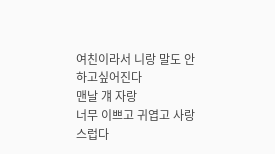여친이라서 니랑 말도 안하고싶어진다
맨날 걔 자랑
너무 이쁘고 귀엽고 사랑스럽다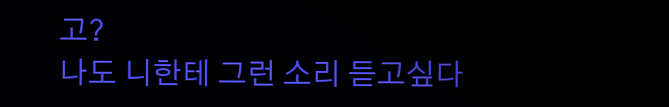고?
나도 니한테 그런 소리 듣고싶다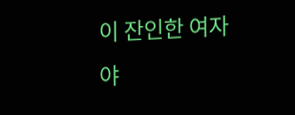이 잔인한 여자야